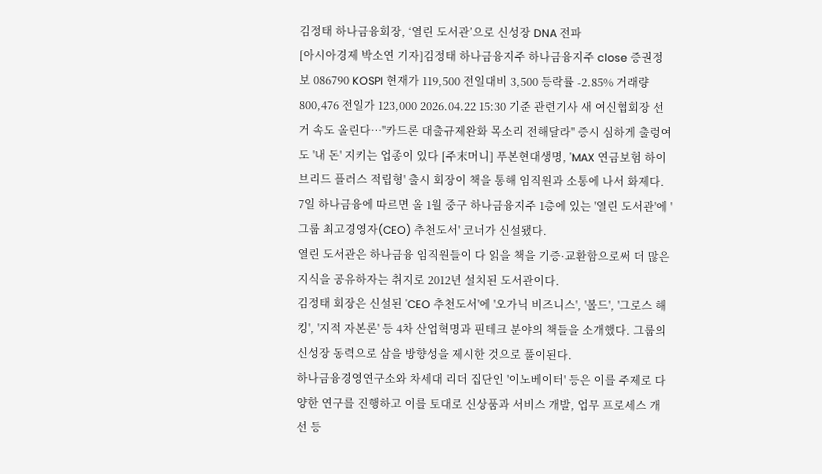김정태 하나금융회장, ‘열린 도서관’으로 신성장 DNA 전파
[아시아경제 박소연 기자]김정태 하나금융지주 하나금융지주 close 증권정보 086790 KOSPI 현재가 119,500 전일대비 3,500 등락률 -2.85% 거래량 800,476 전일가 123,000 2026.04.22 15:30 기준 관련기사 새 여신협회장 선거 속도 올린다…"카드론 대출규제완화 목소리 전해달라" 증시 심하게 출렁여도 '내 돈' 지키는 업종이 있다 [주末머니] 푸본현대생명, 'MAX 연금보험 하이브리드 플러스 적립형' 출시 회장이 책을 통해 임직원과 소통에 나서 화제다.
7일 하나금융에 따르면 올 1월 중구 하나금융지주 1층에 있는 '열린 도서관'에 '그룹 최고경영자(CEO) 추천도서' 코너가 신설됐다.
열린 도서관은 하나금융 임직원들이 다 읽을 책을 기증·교환함으로써 더 많은 지식을 공유하자는 취지로 2012년 설치된 도서관이다.
김정태 회장은 신설된 'CEO 추천도서'에 '오가닉 비즈니스', '볼드', '그로스 해킹', '지적 자본론' 등 4차 산업혁명과 핀테크 분야의 책들을 소개했다. 그룹의 신성장 동력으로 삼을 방향성을 제시한 것으로 풀이된다.
하나금융경영연구소와 차세대 리더 집단인 '이노베이터' 등은 이를 주제로 다양한 연구를 진행하고 이를 토대로 신상품과 서비스 개발, 업무 프로세스 개선 등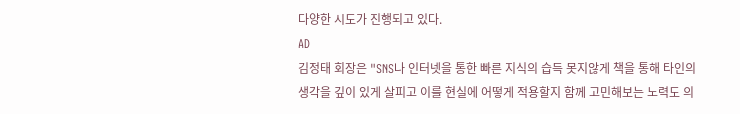다양한 시도가 진행되고 있다.
AD
김정태 회장은 "SNS나 인터넷을 통한 빠른 지식의 습득 못지않게 책을 통해 타인의 생각을 깊이 있게 살피고 이를 현실에 어떻게 적용할지 함께 고민해보는 노력도 의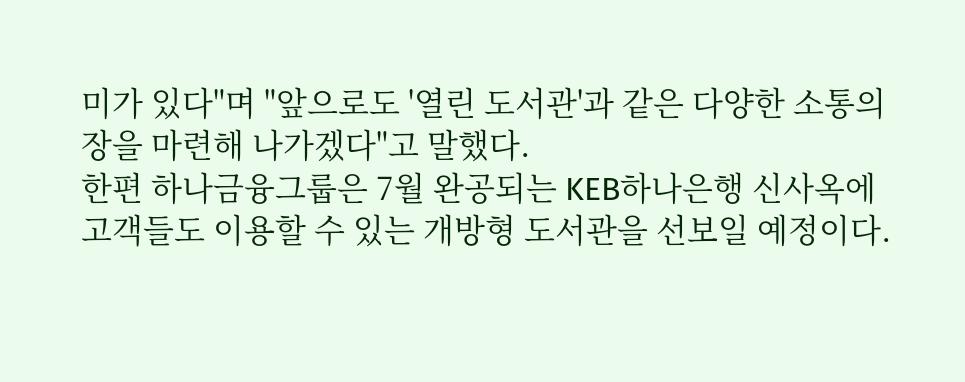미가 있다"며 "앞으로도 '열린 도서관'과 같은 다양한 소통의 장을 마련해 나가겠다"고 말했다.
한편 하나금융그룹은 7월 완공되는 KEB하나은행 신사옥에 고객들도 이용할 수 있는 개방형 도서관을 선보일 예정이다.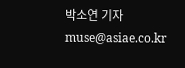박소연 기자 muse@asiae.co.kr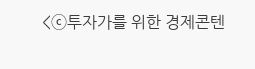<ⓒ투자가를 위한 경제콘텐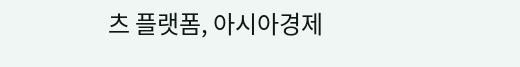츠 플랫폼, 아시아경제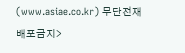(www.asiae.co.kr) 무단전재 배포금지>